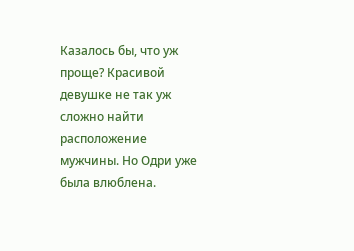Казалось бы, что уж проще? Красивой девушке не так уж сложно найти расположение мужчины. Но Одри уже была влюблена.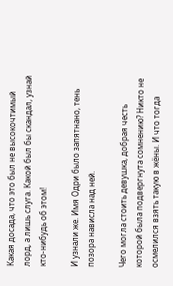Какая досада, что это был не высокочтимый лорд, а лишь слуга. Какой был бы скандал, узнай кто-нибудь об этом!

И узнали же. Имя Одри было запятнано, тень позора нависла над ней.

Чего могла стоить девушка, добрая честь которой была подвергнута сомнению? Никто не осмелился взять такую в жёны. И что тогда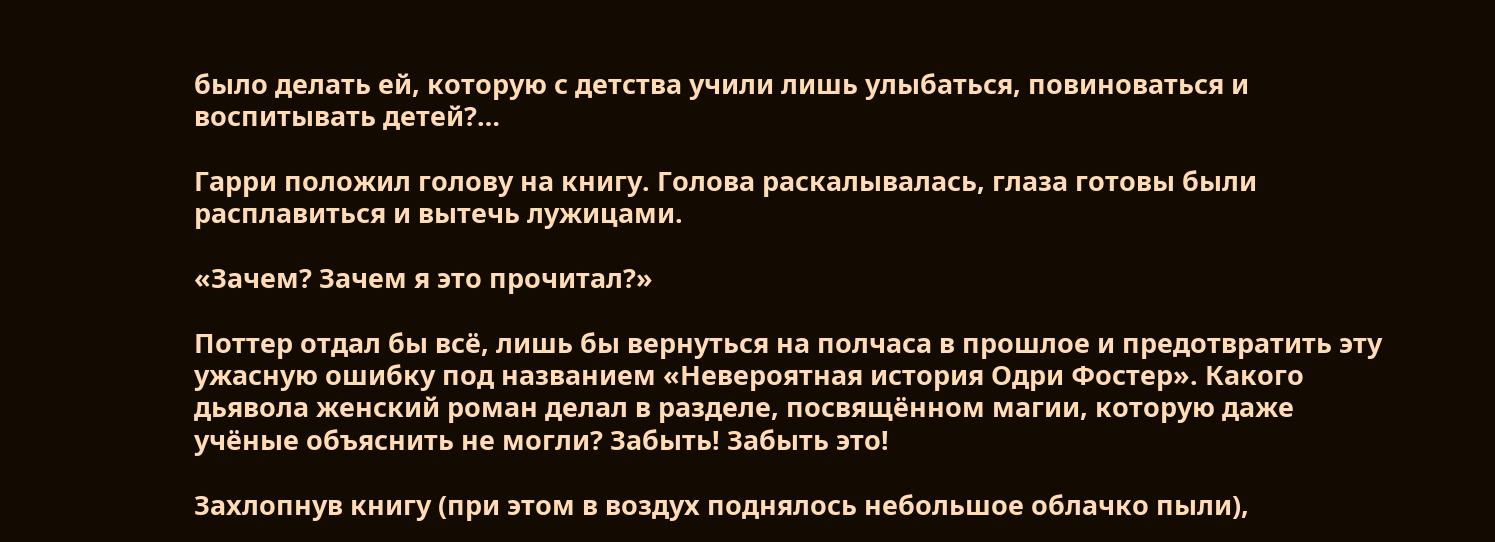было делать ей, которую с детства учили лишь улыбаться, повиноваться и воспитывать детей?…

Гарри положил голову на книгу. Голова раскалывалась, глаза готовы были расплавиться и вытечь лужицами.

«Зачем? Зачем я это прочитал?»

Поттер отдал бы всё, лишь бы вернуться на полчаса в прошлое и предотвратить эту ужасную ошибку под названием «Невероятная история Одри Фостер». Какого дьявола женский роман делал в разделе, посвящённом магии, которую даже учёные объяснить не могли? Забыть! Забыть это!

Захлопнув книгу (при этом в воздух поднялось небольшое облачко пыли),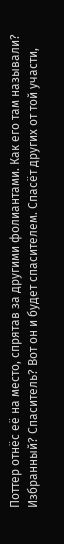Поттер отнёс её на место, спрятав за другими фолиантами. Как его там называли? Избранный? Спаситель? Вот он и будет спасителем. Спасёт других от той участи,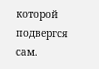которой подвергся сам.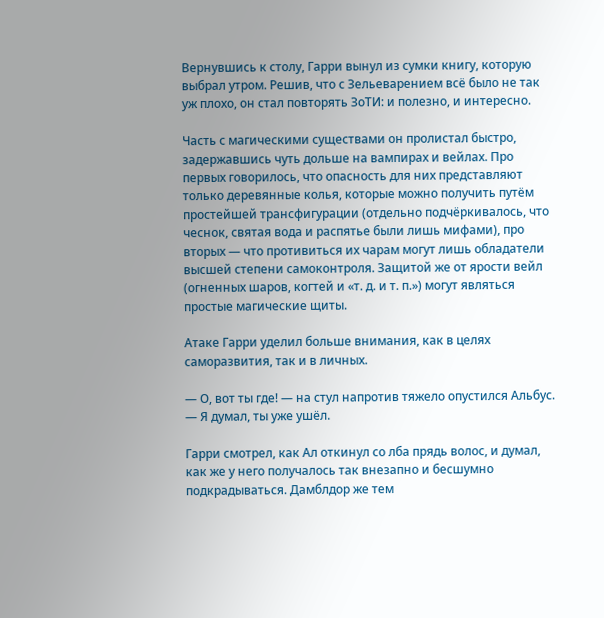Вернувшись к столу, Гарри вынул из сумки книгу, которую выбрал утром. Решив, что с Зельеварением всё было не так уж плохо, он стал повторять ЗоТИ: и полезно, и интересно.

Часть с магическими существами он пролистал быстро, задержавшись чуть дольше на вампирах и вейлах. Про первых говорилось, что опасность для них представляют только деревянные колья, которые можно получить путём простейшей трансфигурации (отдельно подчёркивалось, что чеснок, святая вода и распятье были лишь мифами), про вторых — что противиться их чарам могут лишь обладатели высшей степени самоконтроля. Защитой же от ярости вейл (огненных шаров, когтей и «т. д. и т. п.») могут являться простые магические щиты.

Атаке Гарри уделил больше внимания, как в целях саморазвития, так и в личных.

— О, вот ты где! — на стул напротив тяжело опустился Альбус. — Я думал, ты уже ушёл.

Гарри смотрел, как Ал откинул со лба прядь волос, и думал, как же у него получалось так внезапно и бесшумно подкрадываться. Дамблдор же тем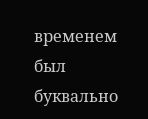временем был буквально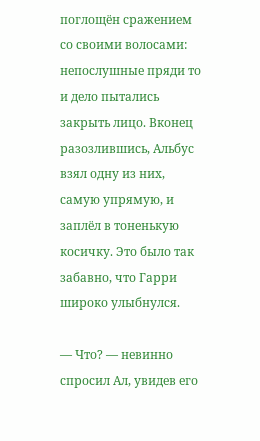поглощён сражением со своими волосами: непослушные пряди то и дело пытались закрыть лицо. Вконец разозлившись, Альбус взял одну из них, самую упрямую, и заплёл в тоненькую косичку. Это было так забавно, что Гарри широко улыбнулся.

— Что? — невинно спросил Ал, увидев его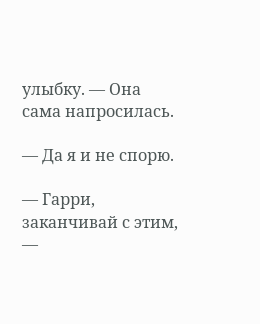улыбку. — Она сама напросилась.

— Да я и не спорю.

— Гарри, заканчивай с этим, —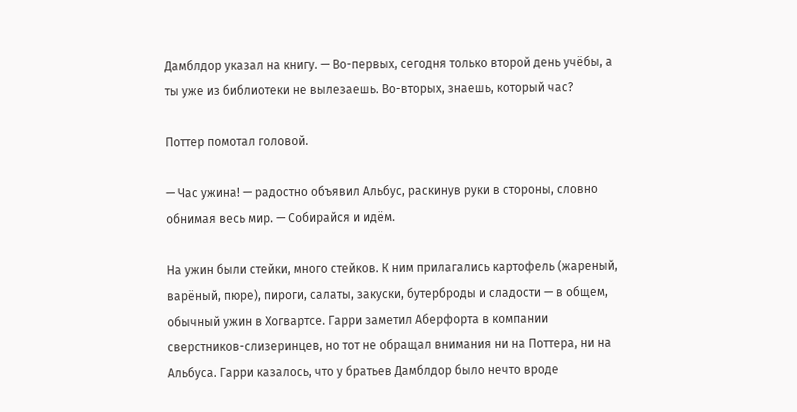Дамблдор указал на книгу. — Во-первых, сегодня только второй день учёбы, а ты уже из библиотеки не вылезаешь. Во-вторых, знаешь, который час?

Поттер помотал головой.

— Час ужина! — радостно объявил Альбус, раскинув руки в стороны, словно обнимая весь мир. — Собирайся и идём.

На ужин были стейки, много стейков. К ним прилагались картофель (жареный, варёный, пюре), пироги, салаты, закуски, бутерброды и сладости — в общем, обычный ужин в Хогвартсе. Гарри заметил Аберфорта в компании сверстников-слизеринцев, но тот не обращал внимания ни на Поттера, ни на Альбуса. Гарри казалось, что у братьев Дамблдор было нечто вроде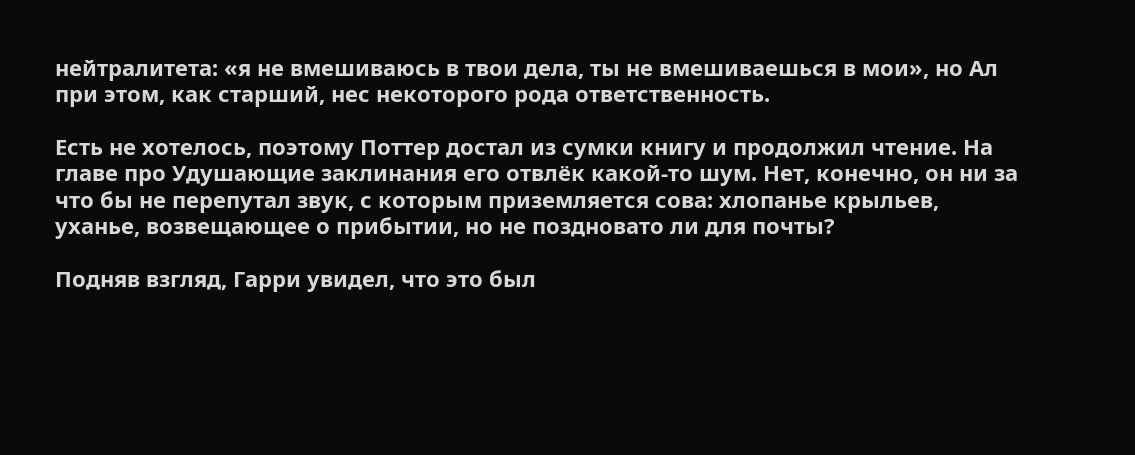нейтралитета: «я не вмешиваюсь в твои дела, ты не вмешиваешься в мои», но Ал при этом, как старший, нес некоторого рода ответственность.

Есть не хотелось, поэтому Поттер достал из сумки книгу и продолжил чтение. На главе про Удушающие заклинания его отвлёк какой-то шум. Нет, конечно, он ни за что бы не перепутал звук, с которым приземляется сова: хлопанье крыльев, уханье, возвещающее о прибытии, но не поздновато ли для почты?

Подняв взгляд, Гарри увидел, что это был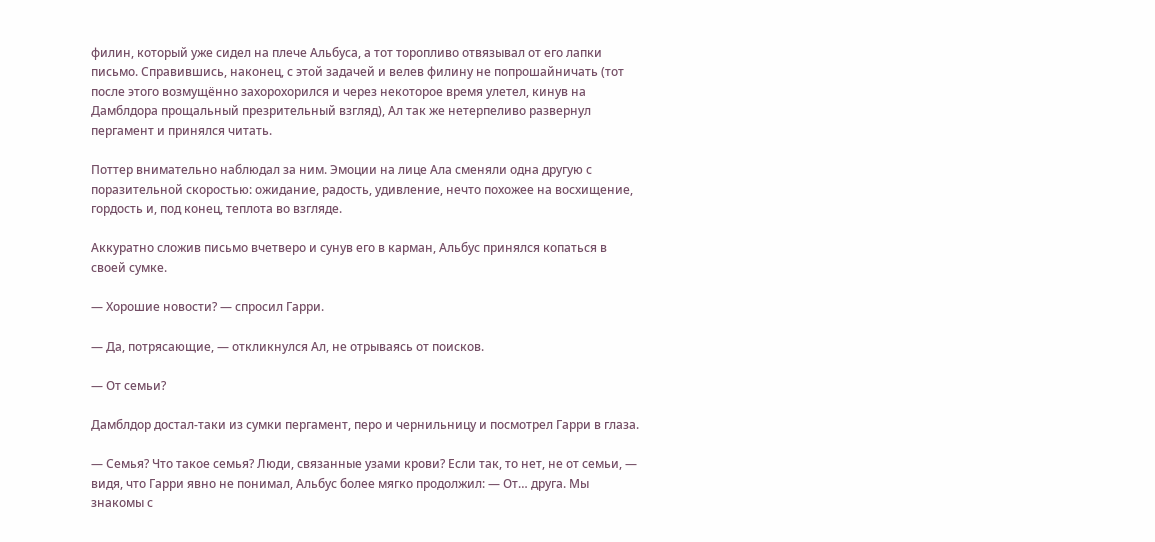филин, который уже сидел на плече Альбуса, а тот торопливо отвязывал от его лапки письмо. Справившись, наконец, с этой задачей и велев филину не попрошайничать (тот после этого возмущённо захорохорился и через некоторое время улетел, кинув на Дамблдора прощальный презрительный взгляд), Ал так же нетерпеливо развернул пергамент и принялся читать.

Поттер внимательно наблюдал за ним. Эмоции на лице Ала сменяли одна другую с поразительной скоростью: ожидание, радость, удивление, нечто похожее на восхищение, гордость и, под конец, теплота во взгляде.

Аккуратно сложив письмо вчетверо и сунув его в карман, Альбус принялся копаться в своей сумке.

— Хорошие новости? — спросил Гарри.

— Да, потрясающие, — откликнулся Ал, не отрываясь от поисков.

— От семьи?

Дамблдор достал-таки из сумки пергамент, перо и чернильницу и посмотрел Гарри в глаза.

— Семья? Что такое семья? Люди, связанные узами крови? Если так, то нет, не от семьи, — видя, что Гарри явно не понимал, Альбус более мягко продолжил: — От… друга. Мы знакомы с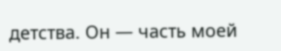детства. Он — часть моей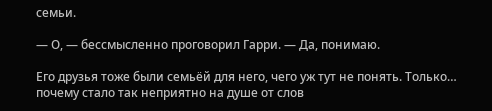семьи.

— О, — бессмысленно проговорил Гарри. — Да, понимаю.

Его друзья тоже были семьёй для него, чего уж тут не понять. Только… почему стало так неприятно на душе от слов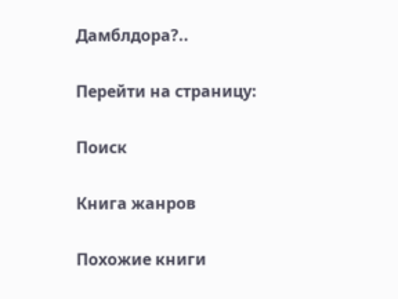Дамблдора?..

Перейти на страницу:

Поиск

Книга жанров

Похожие книги